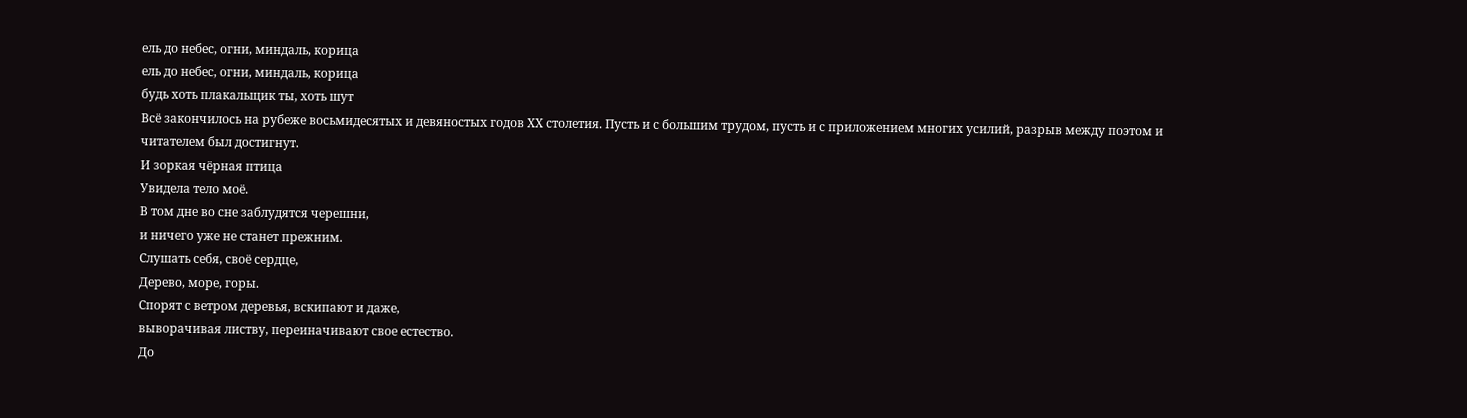ель до небес, огни, миндаль, корица
ель до небес, огни, миндаль, корица
будь хоть плакальщик ты, хоть шут
Всё закончилось на рубеже восьмидесятых и девяностых годов ХХ столетия. Пусть и с большим трудом, пусть и с приложением многих усилий, разрыв между поэтом и читателем был достигнут.
И зоркая чёрная птица
Увидела тело моё.
В том дне во сне заблудятся черешни,
и ничего уже не станет прежним.
Слушать себя, своё сердце,
Дерево, море, горы.
Спорят с ветром деревья, вскипают и даже,
выворачивая листву, переиначивают свое естество.
До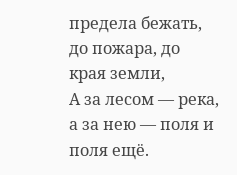предела бежать, до пожара, до края земли,
А за лесом — река, а за нею — поля и поля ещё.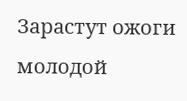Зарастут ожоги молодой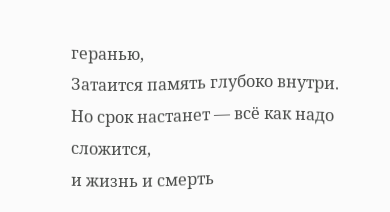геранью,
Затаится память глубоко внутри.
Но срок настанет — всё как надо сложится,
и жизнь и смерть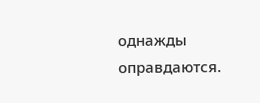однажды оправдаются.